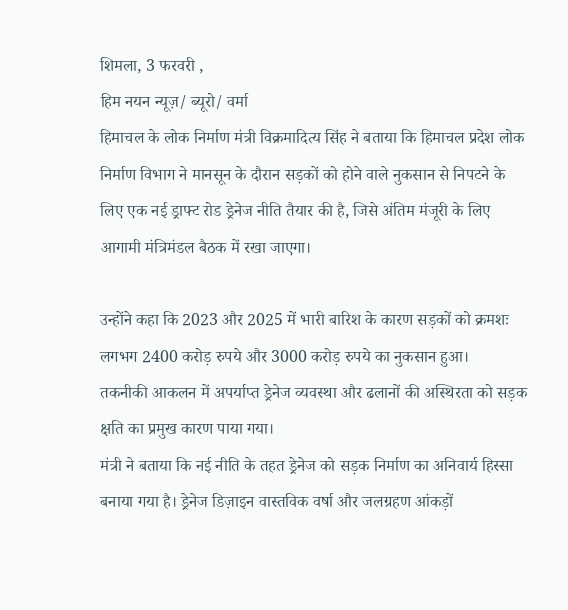शिमला, 3 फरवरी ,
हिम नयन न्यूज़/ ब्यूरो/ वर्मा
हिमाचल के लोक निर्माण मंत्री विक्रमादित्य सिंह ने बताया कि हिमाचल प्रदेश लोक निर्माण विभाग ने मानसून के दौरान सड़कों को होने वाले नुकसान से निपटने के लिए एक नई ड्राफ्ट रोड ड्रेनेज नीति तैयार की है, जिसे अंतिम मंजूरी के लिए आगामी मंत्रिमंडल बैठक में रखा जाएगा।

उन्होंने कहा कि 2023 और 2025 में भारी बारिश के कारण सड़कों को क्रमशः लगभग 2400 करोड़ रुपये और 3000 करोड़ रुपये का नुकसान हुआ।
तकनीकी आकलन में अपर्याप्त ड्रेनेज व्यवस्था और ढलानों की अस्थिरता को सड़क क्षति का प्रमुख कारण पाया गया।
मंत्री ने बताया कि नई नीति के तहत ड्रेनेज को सड़क निर्माण का अनिवार्य हिस्सा बनाया गया है। ड्रेनेज डिज़ाइन वास्तविक वर्षा और जलग्रहण आंकड़ों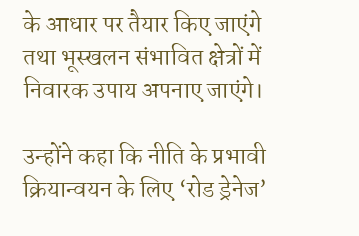के आधार पर तैयार किए जाएंगे तथा भूस्खलन संभावित क्षेत्रों में निवारक उपाय अपनाए जाएंगे।

उन्होंने कहा कि नीति के प्रभावी क्रियान्वयन के लिए ‘रोड ड्रेनेज’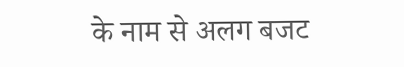के नाम से अलग बजट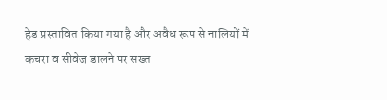हेड प्रस्तावित किया गया है और अवैध रूप से नालियों में कचरा व सीवेज डालने पर सख्त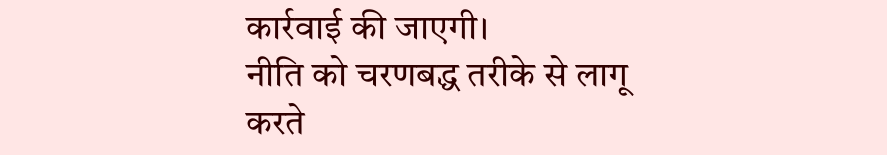कार्रवाई की जाएगी।
नीति को चरणबद्ध तरीके से लागू करते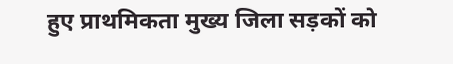हुए प्राथमिकता मुख्य जिला सड़कों को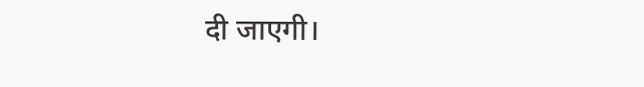दी जाएगी।